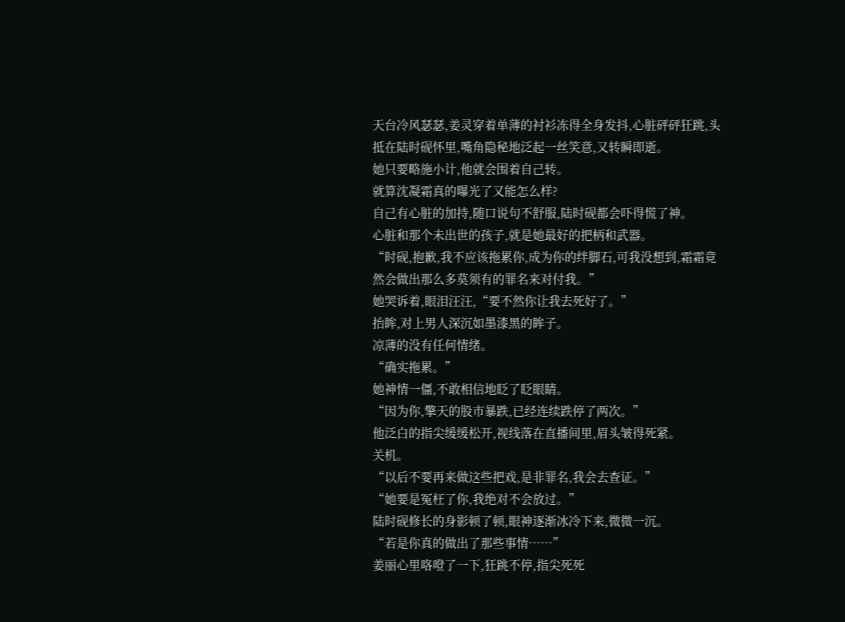天台冷风瑟瑟,姜灵穿着单薄的衬衫冻得全身发抖,心脏砰砰狂跳,头抵在陆时砚怀里,嘴角隐秘地泛起一丝笑意,又转瞬即逝。
她只要略施小计,他就会围着自己转。
就算沈凝霜真的曝光了又能怎么样?
自己有心脏的加持,随口说句不舒服,陆时砚都会吓得慌了神。
心脏和那个未出世的孩子,就是她最好的把柄和武器。
“时砚,抱歉,我不应该拖累你,成为你的绊脚石,可我没想到,霜霜竟然会做出那么多莫须有的罪名来对付我。”
她哭诉着,眼泪汪汪,“要不然你让我去死好了。”
抬眸,对上男人深沉如墨漆黑的眸子。
凉薄的没有任何情绪。
“确实拖累。”
她神情一僵,不敢相信地眨了眨眼睛。
“因为你,擎天的股市暴跌,已经连续跌停了两次。”
他泛白的指尖缓缓松开,视线落在直播间里,眉头皱得死紧。
关机。
“以后不要再来做这些把戏,是非罪名,我会去查证。”
“她要是冤枉了你,我绝对不会放过。”
陆时砚修长的身影顿了顿,眼神逐渐冰冷下来,微微一沉。
“若是你真的做出了那些事情……”
姜丽心里咯噔了一下,狂跳不停,指尖死死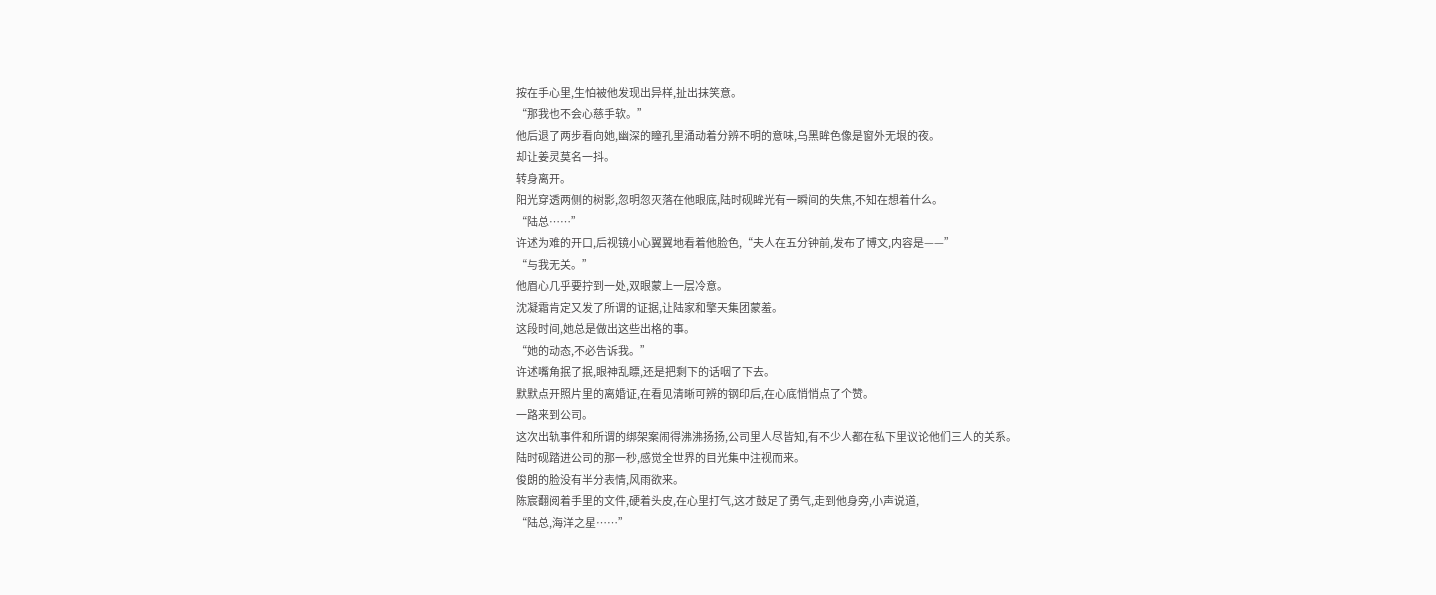按在手心里,生怕被他发现出异样,扯出抹笑意。
“那我也不会心慈手软。”
他后退了两步看向她,幽深的瞳孔里涌动着分辨不明的意味,乌黑眸色像是窗外无垠的夜。
却让姜灵莫名一抖。
转身离开。
阳光穿透两侧的树影,忽明忽灭落在他眼底,陆时砚眸光有一瞬间的失焦,不知在想着什么。
“陆总……”
许述为难的开口,后视镜小心翼翼地看着他脸色,“夫人在五分钟前,发布了博文,内容是——”
“与我无关。”
他眉心几乎要拧到一处,双眼蒙上一层冷意。
沈凝霜肯定又发了所谓的证据,让陆家和擎天集团蒙羞。
这段时间,她总是做出这些出格的事。
“她的动态,不必告诉我。”
许述嘴角抿了抿,眼神乱瞟,还是把剩下的话咽了下去。
默默点开照片里的离婚证,在看见清晰可辨的钢印后,在心底悄悄点了个赞。
一路来到公司。
这次出轨事件和所谓的绑架案闹得沸沸扬扬,公司里人尽皆知,有不少人都在私下里议论他们三人的关系。
陆时砚踏进公司的那一秒,感觉全世界的目光集中注视而来。
俊朗的脸没有半分表情,风雨欲来。
陈宸翻阅着手里的文件,硬着头皮,在心里打气,这才鼓足了勇气,走到他身旁,小声说道,
“陆总,海洋之星……”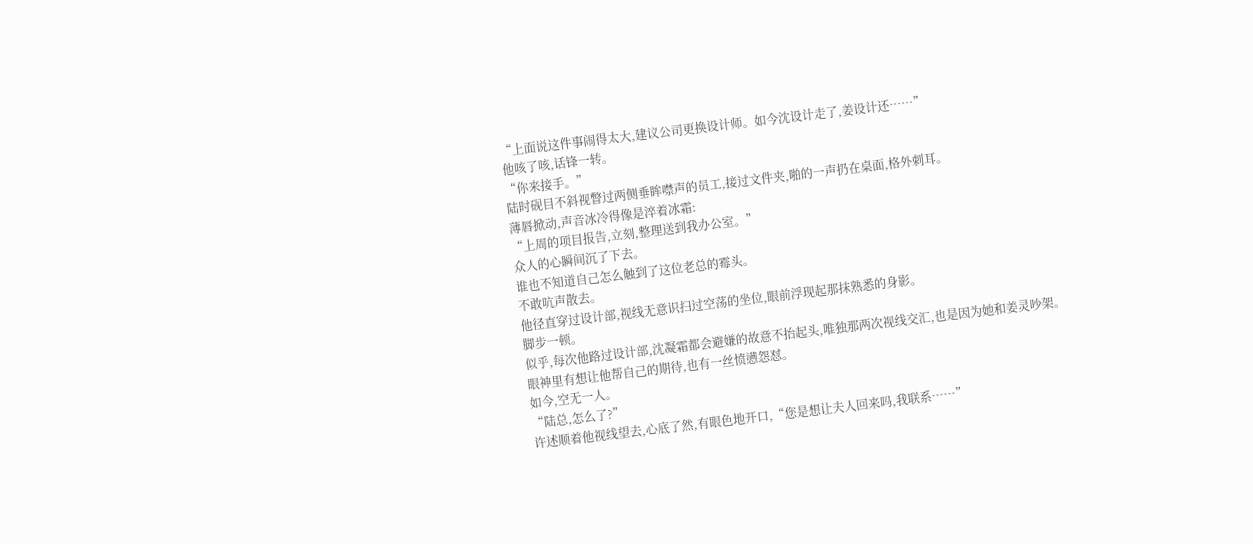“上面说这件事闹得太大,建议公司更换设计师。如今沈设计走了,姜设计还……”
他咳了咳,话锋一转。
“你来接手。”
陆时砚目不斜视瞥过两侧垂眸噤声的员工,接过文件夹,啪的一声扔在桌面,格外刺耳。
薄唇掀动,声音冰冷得像是淬着冰霜:
“上周的项目报告,立刻,整理送到我办公室。”
众人的心瞬间沉了下去。
谁也不知道自己怎么触到了这位老总的霉头。
不敢吭声散去。
他径直穿过设计部,视线无意识扫过空荡的坐位,眼前浮现起那抹熟悉的身影。
脚步一顿。
似乎,每次他路过设计部,沈凝霜都会避嫌的故意不抬起头,唯独那两次视线交汇,也是因为她和姜灵吵架。
眼神里有想让他帮自己的期待,也有一丝愤懑怨怼。
如今,空无一人。
“陆总,怎么了?”
许述顺着他视线望去,心底了然,有眼色地开口,“您是想让夫人回来吗,我联系……”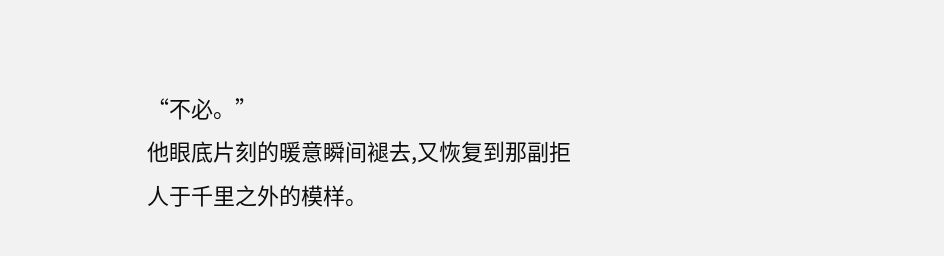“不必。”
他眼底片刻的暖意瞬间褪去,又恢复到那副拒人于千里之外的模样。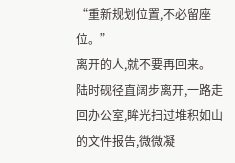“重新规划位置,不必留座位。”
离开的人,就不要再回来。
陆时砚径直阔步离开,一路走回办公室,眸光扫过堆积如山的文件报告,微微凝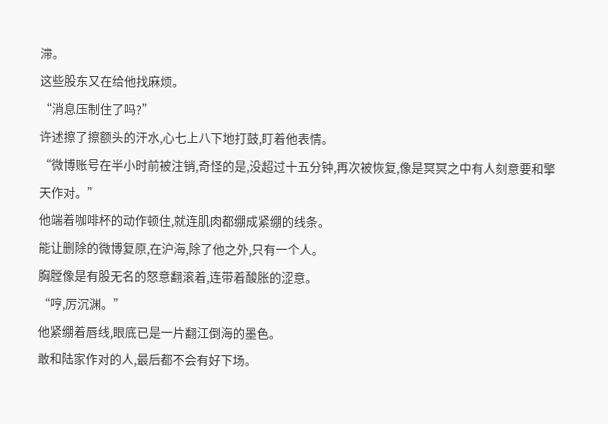滞。
这些股东又在给他找麻烦。
“消息压制住了吗?”
许述擦了擦额头的汗水,心七上八下地打鼓,盯着他表情。
“微博账号在半小时前被注销,奇怪的是,没超过十五分钟,再次被恢复,像是冥冥之中有人刻意要和擎天作对。”
他端着咖啡杯的动作顿住,就连肌肉都绷成紧绷的线条。
能让删除的微博复原,在沪海,除了他之外,只有一个人。
胸膛像是有股无名的怒意翻滚着,连带着酸胀的涩意。
“哼,厉沉渊。”
他紧绷着唇线,眼底已是一片翻江倒海的墨色。
敢和陆家作对的人,最后都不会有好下场。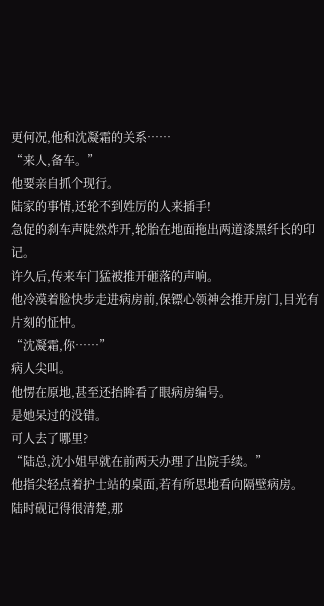更何况,他和沈凝霜的关系……
“来人,备车。”
他要亲自抓个现行。
陆家的事情,还轮不到姓厉的人来插手!
急促的刹车声陡然炸开,轮胎在地面拖出两道漆黑纤长的印记。
许久后,传来车门猛被推开砸落的声响。
他冷漠着脸快步走进病房前,保镖心领神会推开房门,目光有片刻的怔忡。
“沈凝霜,你……”
病人尖叫。
他愣在原地,甚至还抬眸看了眼病房编号。
是她呆过的没错。
可人去了哪里?
“陆总,沈小姐早就在前两天办理了出院手续。”
他指尖轻点着护士站的桌面,若有所思地看向隔壁病房。
陆时砚记得很清楚,那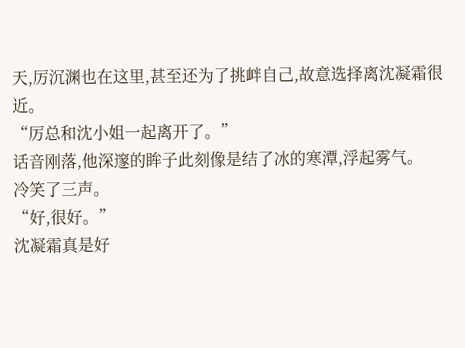天,厉沉渊也在这里,甚至还为了挑衅自己,故意选择离沈凝霜很近。
“厉总和沈小姐一起离开了。”
话音刚落,他深邃的眸子此刻像是结了冰的寒潭,浮起雾气。
冷笑了三声。
“好,很好。”
沈凝霜真是好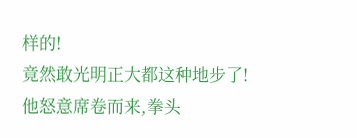样的!
竟然敢光明正大都这种地步了!
他怒意席卷而来,拳头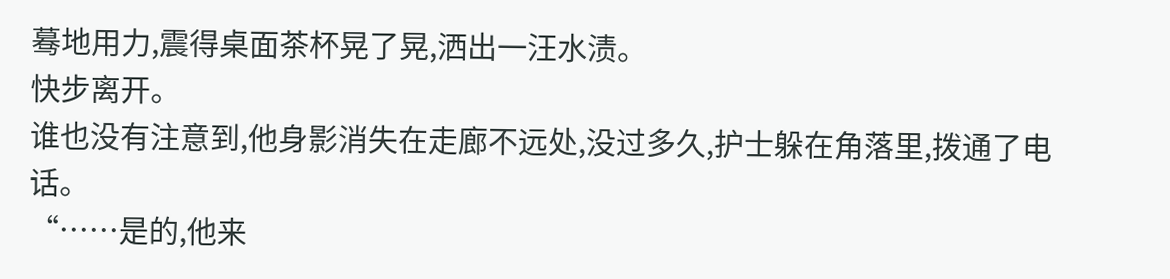蓦地用力,震得桌面茶杯晃了晃,洒出一汪水渍。
快步离开。
谁也没有注意到,他身影消失在走廊不远处,没过多久,护士躲在角落里,拨通了电话。
“……是的,他来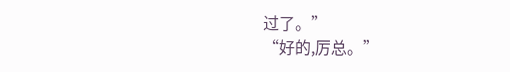过了。”
“好的,厉总。”